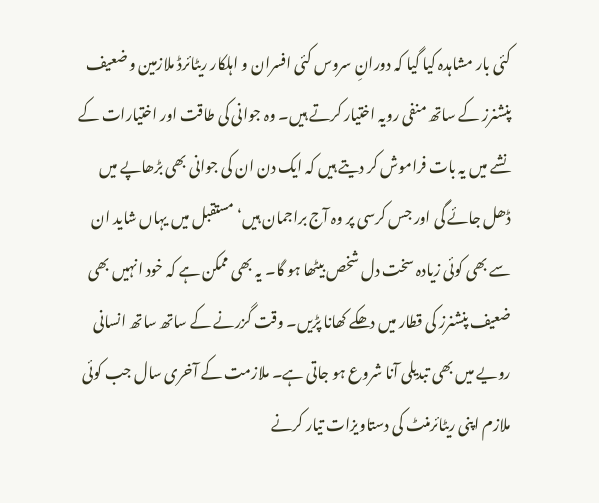کئی بار مشاہدہ کیا گیا کہ دورانِ سروس کئی افسران و اہلکار ریٹائرڈ ملازمین و ضعیف پنشنرز کے ساتھ منفی رویہ اختیار کرتے ہیں۔ وہ جوانی کی طاقت اور اختیارات کے نشے میں یہ بات فراموش کر دیتے ہیں کہ ایک دن ان کی جوانی بھی بڑھاپے میں ڈھل جائے گی اور جس کرسی پر وہ آج براجمان ہیں‘ مستقبل میں یہاں شاید ان سے بھی کوئی زیادہ سخت دل شخص بیٹھا ہو گا۔ یہ بھی ممکن ہے کہ خود انہیں بھی ضعیف پنشنرز کی قطار میں دھکے کھانا پڑیں۔ وقت گزرنے کے ساتھ ساتھ انسانی رویے میں بھی تبدیلی آنا شروع ہو جاتی ہے۔ ملازمت کے آخری سال جب کوئی ملازم اپنی ریٹائرمنٹ کی دستاویزات تیار کرنے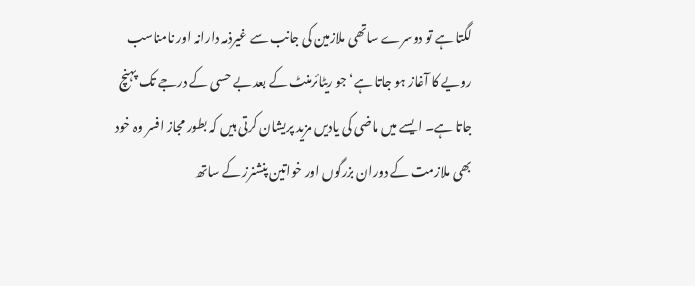لگتا ہے تو دوسرے ساتھی ملازمین کی جانب سے غیرذمہ دارانہ اور نامناسب رویے کا آغاز ہو جاتا ہے‘ جو ریٹائرمنٹ کے بعد بے حسی کے درجے تک پہنچ جاتا ہے۔ ایسے میں ماضی کی یادیں مزید پریشان کرتی ہیں کہ بطور مجاز افسر وہ خود بھی ملازمت کے دوران بزرگوں اور خواتین پنشنرز کے ساتھ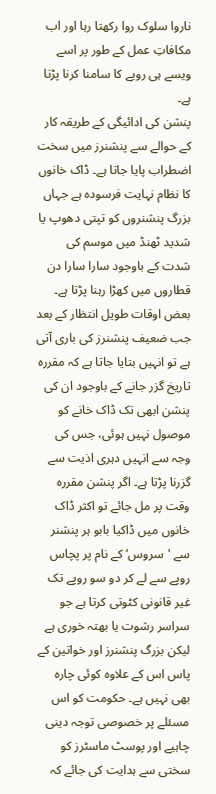ناروا سلوک روا رکھتا رہا اور اب مکافاتِ عمل کے طور پر اسے ویسے ہی رویے کا سامنا کرنا پڑتا ہے۔
پنشن کی ادائیگی کے طریقہ کار کے حوالے سے پنشنرز میں سخت اضطراب پایا جاتا ہے۔ ڈاک خانوں کا نظام نہایت فرسودہ ہے جہاں بزرگ پنشنروں کو تپتی دھوپ یا شدید ٹھنڈ میں موسم کی شدت کے باوجود سارا سارا دن قطاروں میں کھڑا رہنا پڑتا ہے۔ بعض اوقات طویل انتظار کے بعد جب ضعیف پنشنرز کی باری آتی ہے تو انہیں بتایا جاتا ہے کہ مقررہ تاریخ گزر جانے کے باوجود ان کی پنشن ابھی تک ڈاک خانے کو موصول نہیں ہوئی، جس کی وجہ سے انہیں دہری اذیت سے گزرنا پڑتا ہے۔ اگر پنشن مقررہ وقت پر مل جائے تو اکثر ڈاک خانوں میں ڈاکیا بابو ہر پنشنر سے 'سروس‘ کے نام پر پچاس روپے سے لے کر دو سو روپے تک غیر قانونی کٹوتی کرتا ہے جو سراسر رشوت یا بھتہ خوری ہے لیکن بزرگ پنشنرز اور خواتین کے پاس اس کے علاوہ کوئی چارہ بھی نہیں ہے۔ حکومت کو اس مسئلے پر خصوصی توجہ دینی چاہیے اور پوسٹ ماسٹرز کو سختی سے ہدایت کی جائے کہ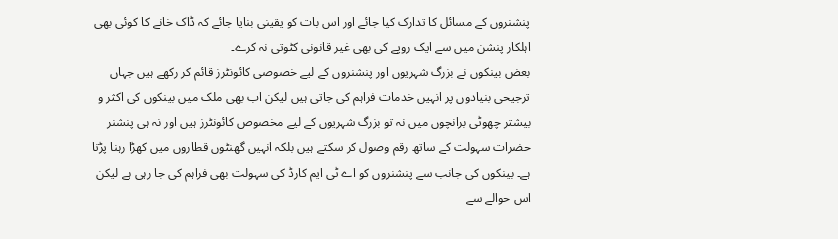پنشنروں کے مسائل کا تدارک کیا جائے اور اس بات کو یقینی بنایا جائے کہ ڈاک خانے کا کوئی بھی اہلکار پنشن میں سے ایک روپے کی بھی غیر قانونی کٹوتی نہ کرے۔
بعض بینکوں نے بزرگ شہریوں اور پنشنروں کے لیے خصوصی کائونٹرز قائم کر رکھے ہیں جہاں ترجیحی بنیادوں پر انہیں خدمات فراہم کی جاتی ہیں لیکن اب بھی ملک میں بینکوں کی اکثر و بیشتر چھوٹی برانچوں میں نہ تو بزرگ شہریوں کے لیے مخصوص کائونٹرز ہیں اور نہ ہی پنشنر حضرات سہولت کے ساتھ رقم وصول کر سکتے ہیں بلکہ انہیں گھنٹوں قطاروں میں کھڑا رہنا پڑتا ہے۔ بینکوں کی جانب سے پنشنروں کو اے ٹی ایم کارڈ کی سہولت بھی فراہم کی جا رہی ہے لیکن اس حوالے سے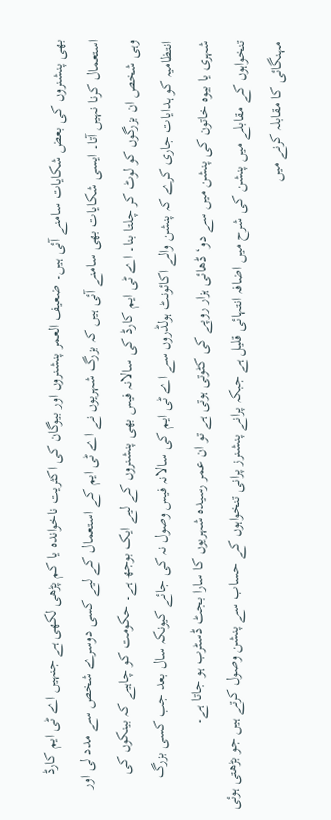بھی پنشنروں کی بعض شکایات سامنے آئی ہیں۔ ضعیف العمر پنشنروں اور بیوگان کی اکثریت ناخواندہ یا کم پڑھی لکھی ہے جنہیں اے ٹی ایم کارڈ استعمال کرنا نہیں آتا۔ ایسی شکایات بھی سامنے آئی ہیں کہ بزرگ شہریوں نے اے ٹی ایم کے استعمال کے لیے کسی دوسرے شخص سے مدد لی اور وہی شخص ان بزرگوں کو لوٹ کر چلتا بنا۔ اے ٹی ایم کارڈ کی سالانہ فیس بھی پنشنروں کے لیے ایک بوجھ ہے۔ حکومت کو چاہیے کہ بینکوں کی انتظامیہ کو ہدایات جاری کرے کہ پنشن والے اکائونٹ ہولڈروں سے اے ٹی ایم کی سالانہ فیس وصول نہ کی جائے کیونکہ سال بعد جب کسی بزرگ شہری یا بیوہ خاتون کی پنشن میں سے دو‘ ڈھائی ہزار روپے کی کٹوتی ہوتی ہے تو ان عمر رسیدہ شہریوں کا سارا بجٹ ڈسٹرب ہو جاتا ہے۔
تنخواہوں کے مقابلے میں پنشن کی شرح میں اضافہ انتہائی قلیل ہے جبکہ پرانے پنشنرز پرانی تنخواہوں کے حساب سے پنشن وصول کرتے ہیں جو بڑھتی ہوئی مہنگائی کا مقابلہ کرنے میں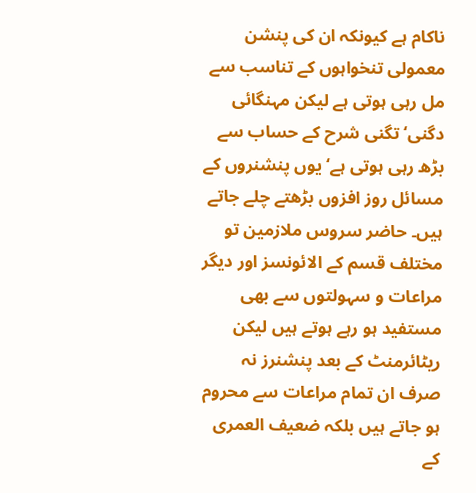ناکام ہے کیونکہ ان کی پنشن معمولی تنخواہوں کے تناسب سے مل رہی ہوتی ہے لیکن مہنگائی دگنی‘ تگنی شرح کے حساب سے بڑھ رہی ہوتی ہے‘ یوں پنشنروں کے مسائل روز افزوں بڑھتے چلے جاتے ہیں۔ حاضر سروس ملازمین تو مختلف قسم کے الائونسز اور دیگر مراعات و سہولتوں سے بھی مستفید ہو رہے ہوتے ہیں لیکن ریٹائرمنٹ کے بعد پنشنرز نہ صرف ان تمام مراعات سے محروم ہو جاتے ہیں بلکہ ضعیف العمری کے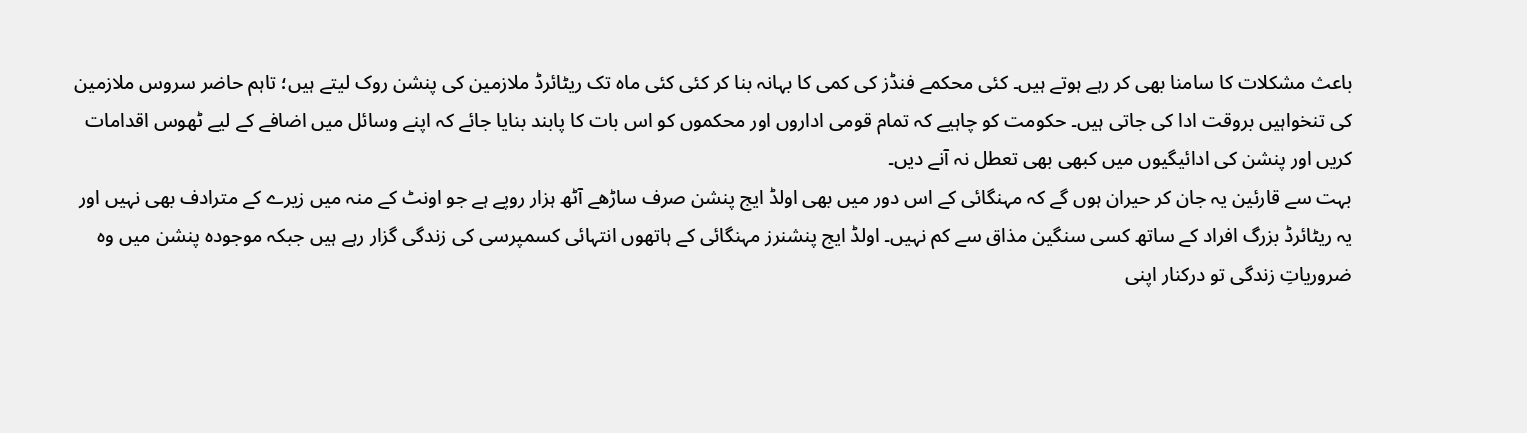باعث مشکلات کا سامنا بھی کر رہے ہوتے ہیں۔ کئی محکمے فنڈز کی کمی کا بہانہ بنا کر کئی کئی ماہ تک ریٹائرڈ ملازمین کی پنشن روک لیتے ہیں؛ تاہم حاضر سروس ملازمین کی تنخواہیں بروقت ادا کی جاتی ہیں۔ حکومت کو چاہیے کہ تمام قومی اداروں اور محکموں کو اس بات کا پابند بنایا جائے کہ اپنے وسائل میں اضافے کے لیے ٹھوس اقدامات کریں اور پنشن کی ادائیگیوں میں کبھی بھی تعطل نہ آنے دیں۔
بہت سے قارئین یہ جان کر حیران ہوں گے کہ مہنگائی کے اس دور میں بھی اولڈ ایج پنشن صرف ساڑھے آٹھ ہزار روپے ہے جو اونٹ کے منہ میں زیرے کے مترادف بھی نہیں اور یہ ریٹائرڈ بزرگ افراد کے ساتھ کسی سنگین مذاق سے کم نہیں۔ اولڈ ایج پنشنرز مہنگائی کے ہاتھوں انتہائی کسمپرسی کی زندگی گزار رہے ہیں جبکہ موجودہ پنشن میں وہ ضروریاتِ زندگی تو درکنار اپنی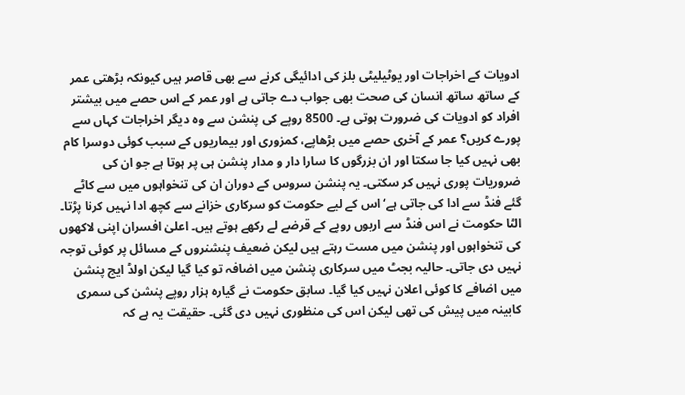ادویات کے اخراجات اور یوٹیلیٹی بلز کی ادائیگی کرنے سے بھی قاصر ہیں کیونکہ بڑھتی عمر کے ساتھ ساتھ انسان کی صحت بھی جواب دے جاتی ہے اور عمر کے اس حصے میں بیشتر افراد کو ادویات کی ضرورت ہوتی ہے۔ 8500 روپے کی پنشن سے وہ دیگر اخراجات کہاں سے پورے کریں؟ عمر کے آخری حصے میں بڑھاپے، کمزوری اور بیماریوں کے سبب کوئی دوسرا کام بھی نہیں کیا جا سکتا اور ان بزرگوں کا سارا دار و مدار پنشن ہی پر ہوتا ہے جو ان کی ضروریات پوری نہیں کر سکتی۔ یہ پنشن سروس کے دوران ان کی تنخواہوں میں سے کاٹے گئے فنڈ سے ادا کی جاتی ہے‘ اس کے لیے حکومت کو سرکاری خزانے سے کچھ ادا نہیں کرنا پڑتا۔ الٹا حکومت نے اس فنڈ سے اربوں روپے کے قرضے لے رکھے ہوتے ہیں۔ اعلیٰ افسران اپنی لاکھوں کی تنخواہوں اور پنشن میں مست رہتے ہیں لیکن ضعیف پنشنروں کے مسائل پر کوئی توجہ نہیں دی جاتی۔ حالیہ بجٹ میں سرکاری پنشن میں اضافہ تو کیا گیا لیکن اولڈ ایج پنشن میں اضافے کا کوئی اعلان نہیں کیا گیا۔ سابق حکومت نے گیارہ ہزار روپے پنشن کی سمری کابینہ میں پیش کی تھی لیکن اس کی منظوری نہیں دی گئی۔ حقیقت یہ ہے کہ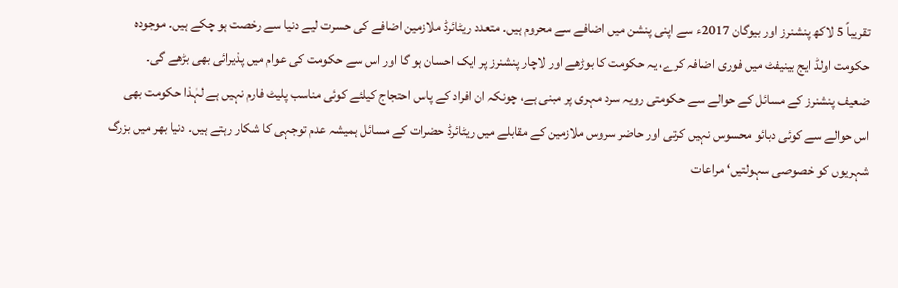تقریباً 5 لاکھ پنشنرز اور بیوگان 2017ء سے اپنی پنشن میں اضافے سے محروم ہیں۔ متعدد ریٹائرڈ ملازمین اضافے کی حسرت لیے دنیا سے رخصت ہو چکے ہیں۔ موجودہ حکومت اولڈ ایج بینیفٹ میں فوری اضافہ کرے، یہ حکومت کا بوڑھے اور لاچار پنشنرز پر ایک احسان ہو گا اور اس سے حکومت کی عوام میں پذیرائی بھی بڑھے گی۔
ضعیف پنشنرز کے مسائل کے حوالے سے حکومتی رویہ سرد مہری پر مبنی ہے، چونکہ ان افراد کے پاس احتجاج کیلئے کوئی مناسب پلیٹ فارم نہیں ہے لہٰذا حکومت بھی اس حوالے سے کوئی دبائو محسوس نہیں کرتی اور حاضر سروس ملازمین کے مقابلے میں ریٹائرڈ حضرات کے مسائل ہمیشہ عدم توجہی کا شکار رہتے ہیں۔ دنیا بھر میں بزرگ شہریوں کو خصوصی سہولتیں‘ مراعات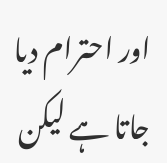اور احترام دیا جاتا ہے لیکن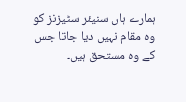ہمارے ہاں سنیئر سٹیزنز کو وہ مقام نہیں دیا جاتا جس کے وہ مستحق ہیں۔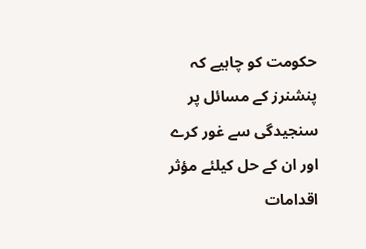حکومت کو چاہیے کہ پنشنرز کے مسائل پر سنجیدگی سے غور کرے اور ان کے حل کیلئے مؤثر اقدامات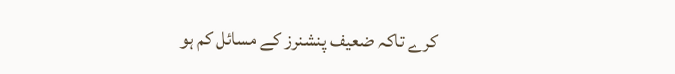کرے تاکہ ضعیف پنشنرز کے مسائل کم ہو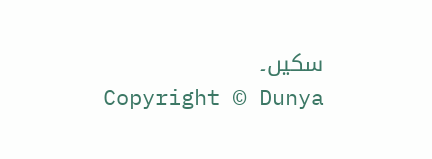سکیں۔
Copyright © Dunya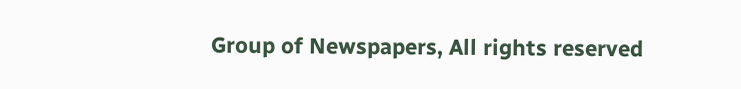Group of Newspapers, All rights reserved